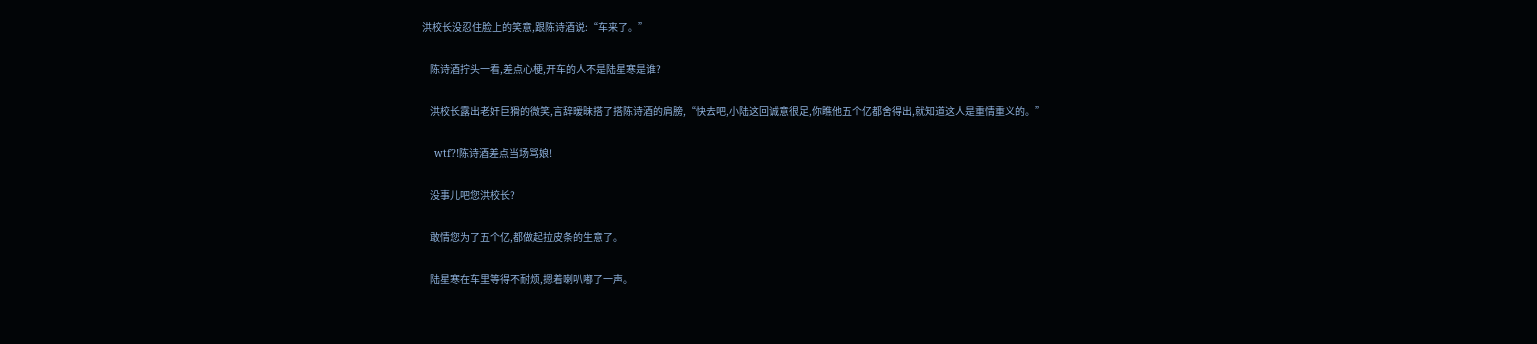洪校长没忍住脸上的笑意,跟陈诗酒说:“车来了。”

    陈诗酒拧头一看,差点心梗,开车的人不是陆星寒是谁?

    洪校长露出老奸巨猾的微笑,言辞暧昧搭了搭陈诗酒的肩膀,“快去吧,小陆这回诚意很足,你瞧他五个亿都舍得出,就知道这人是重情重义的。”

    wtf?!陈诗酒差点当场骂娘!

    没事儿吧您洪校长?

    敢情您为了五个亿,都做起拉皮条的生意了。

    陆星寒在车里等得不耐烦,摁着喇叭嘟了一声。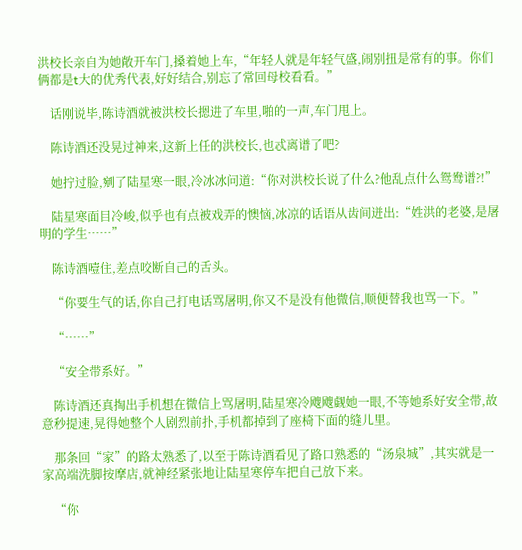洪校长亲自为她敞开车门,搡着她上车,“年轻人就是年轻气盛,闹别扭是常有的事。你们俩都是t大的优秀代表,好好结合,别忘了常回母校看看。”

    话刚说毕,陈诗酒就被洪校长摁进了车里,啪的一声,车门甩上。

    陈诗酒还没晃过神来,这新上任的洪校长,也忒离谱了吧?

    她拧过脸,剜了陆星寒一眼,冷冰冰问道:“你对洪校长说了什么?他乱点什么鸳鸯谱?!”

    陆星寒面目冷峻,似乎也有点被戏弄的懊恼,冰凉的话语从齿间迸出:“姓洪的老婆,是屠明的学生……”

    陈诗酒噎住,差点咬断自己的舌头。

    “你要生气的话,你自己打电话骂屠明,你又不是没有他微信,顺便替我也骂一下。”

    “……”

    “安全带系好。”

    陈诗酒还真掏出手机想在微信上骂屠明,陆星寒冷飕飕觑她一眼,不等她系好安全带,故意秒提速,晃得她整个人剧烈前扑,手机都掉到了座椅下面的缝儿里。

    那条回“家”的路太熟悉了,以至于陈诗酒看见了路口熟悉的“汤泉城”,其实就是一家高端洗脚按摩店,就神经紧张地让陆星寒停车把自己放下来。

    “你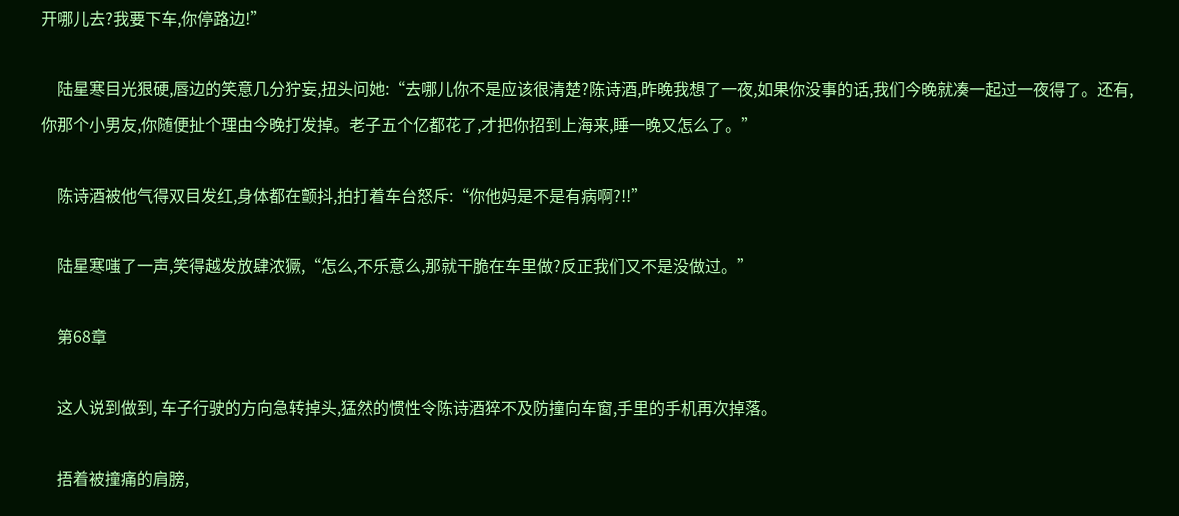开哪儿去?我要下车,你停路边!”

    陆星寒目光狠硬,唇边的笑意几分狞妄,扭头问她:“去哪儿你不是应该很清楚?陈诗酒,昨晚我想了一夜,如果你没事的话,我们今晚就凑一起过一夜得了。还有,你那个小男友,你随便扯个理由今晚打发掉。老子五个亿都花了,才把你招到上海来,睡一晚又怎么了。”

    陈诗酒被他气得双目发红,身体都在颤抖,拍打着车台怒斥:“你他妈是不是有病啊?!!”

    陆星寒嗤了一声,笑得越发放肆浓獗,“怎么,不乐意么,那就干脆在车里做?反正我们又不是没做过。”

    第68章

    这人说到做到, 车子行驶的方向急转掉头,猛然的惯性令陈诗酒猝不及防撞向车窗,手里的手机再次掉落。

    捂着被撞痛的肩膀,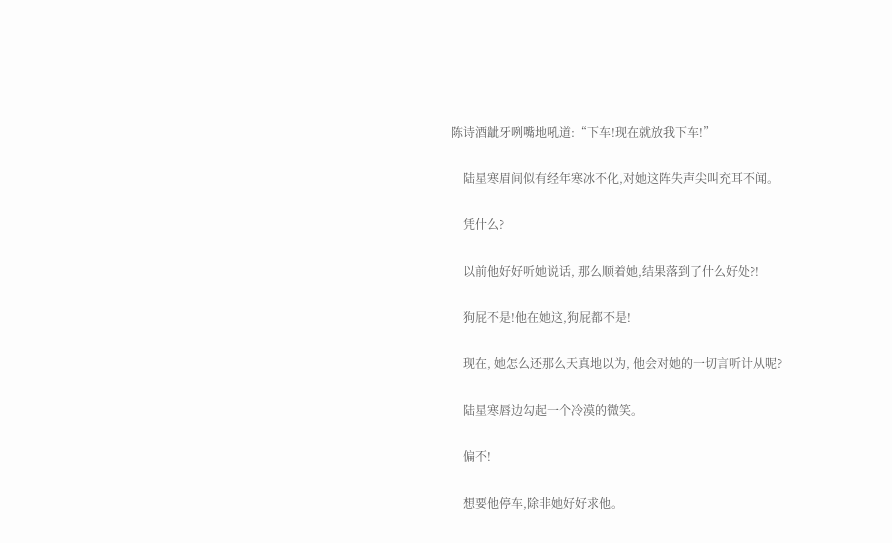陈诗酒龇牙咧嘴地吼道:“下车!现在就放我下车!”

    陆星寒眉间似有经年寒冰不化,对她这阵失声尖叫充耳不闻。

    凭什么?

    以前他好好听她说话, 那么顺着她,结果落到了什么好处?!

    狗屁不是!他在她这,狗屁都不是!

    现在, 她怎么还那么天真地以为, 他会对她的一切言听计从呢?

    陆星寒唇边勾起一个冷漠的微笑。

    偏不!

    想要他停车,除非她好好求他。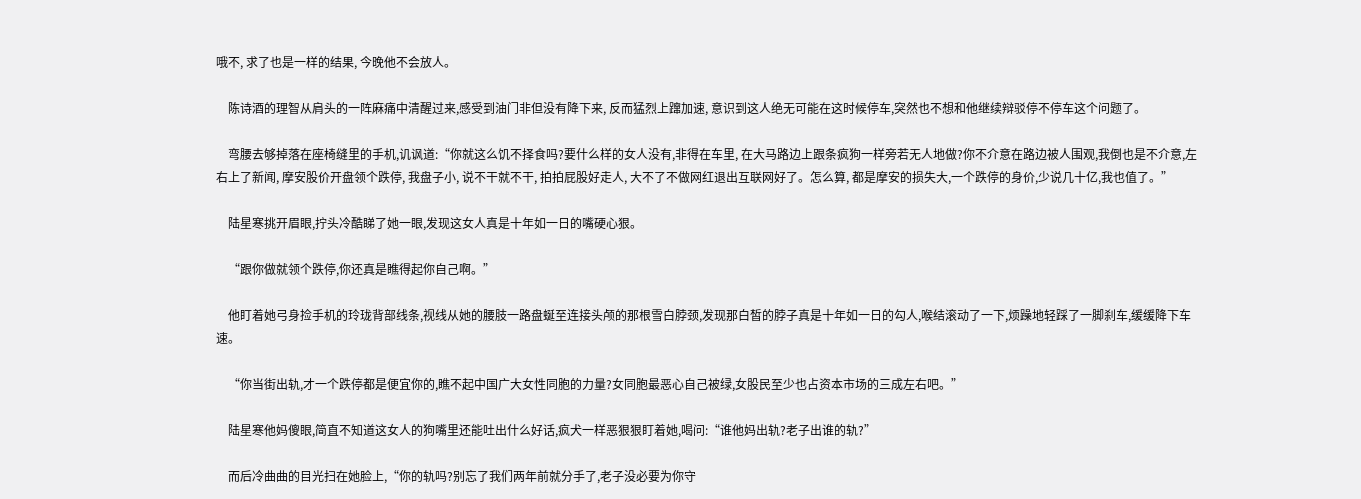哦不, 求了也是一样的结果, 今晚他不会放人。

    陈诗酒的理智从肩头的一阵麻痛中清醒过来,感受到油门非但没有降下来, 反而猛烈上蹿加速, 意识到这人绝无可能在这时候停车,突然也不想和他继续辩驳停不停车这个问题了。

    弯腰去够掉落在座椅缝里的手机,讥讽道:“你就这么饥不择食吗?要什么样的女人没有,非得在车里, 在大马路边上跟条疯狗一样旁若无人地做?你不介意在路边被人围观,我倒也是不介意,左右上了新闻, 摩安股价开盘领个跌停, 我盘子小, 说不干就不干, 拍拍屁股好走人, 大不了不做网红退出互联网好了。怎么算, 都是摩安的损失大,一个跌停的身价,少说几十亿,我也值了。”

    陆星寒挑开眉眼,拧头冷酷睇了她一眼,发现这女人真是十年如一日的嘴硬心狠。

    “跟你做就领个跌停,你还真是瞧得起你自己啊。”

    他盯着她弓身捡手机的玲珑背部线条,视线从她的腰肢一路盘蜒至连接头颅的那根雪白脖颈,发现那白皙的脖子真是十年如一日的勾人,喉结滚动了一下,烦躁地轻踩了一脚刹车,缓缓降下车速。

    “你当街出轨,才一个跌停都是便宜你的,瞧不起中国广大女性同胞的力量?女同胞最恶心自己被绿,女股民至少也占资本市场的三成左右吧。”

    陆星寒他妈傻眼,简直不知道这女人的狗嘴里还能吐出什么好话,疯犬一样恶狠狠盯着她,喝问:“谁他妈出轨?老子出谁的轨?”

    而后冷曲曲的目光扫在她脸上,“你的轨吗?别忘了我们两年前就分手了,老子没必要为你守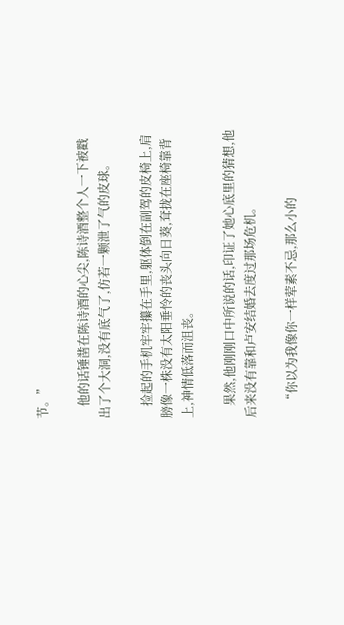节。”

    他的话锤凿在陈诗酒的心尖,陈诗酒整个人一下被戳出了个大洞,没有底气了,仿若一颗泄了气的皮球。

    捡起的手机牢牢攥在手里,躯体倒在副驾的皮椅上,肩膀像一株没有太阳垂怜的丧头向日葵,耷拢在座椅靠背上,神情低落而沮丧。

    果然,他刚刚口中所说的话,印证了她心底里的猜想,他后来没有靠和卢安结婚去度过那场危机。

    “你以为我像你一样荤素不忌,那么小的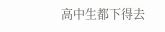高中生都下得去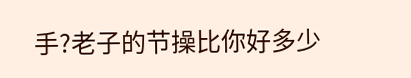手?老子的节操比你好多少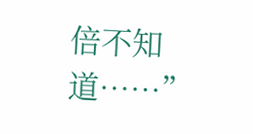倍不知道……”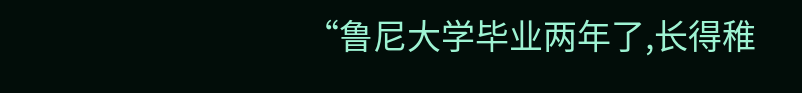“鲁尼大学毕业两年了,长得稚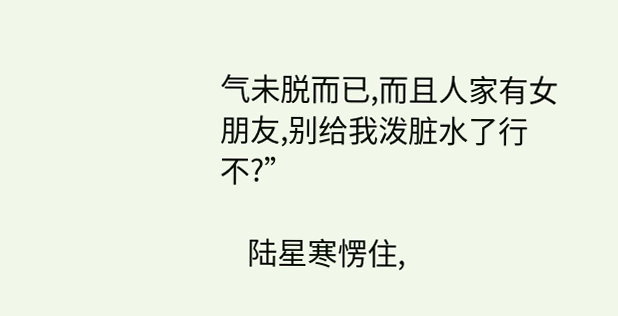气未脱而已,而且人家有女朋友,别给我泼脏水了行不?”

    陆星寒愣住,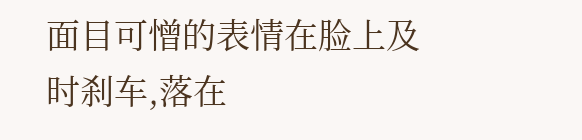面目可憎的表情在脸上及时刹车,落在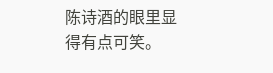陈诗酒的眼里显得有点可笑。